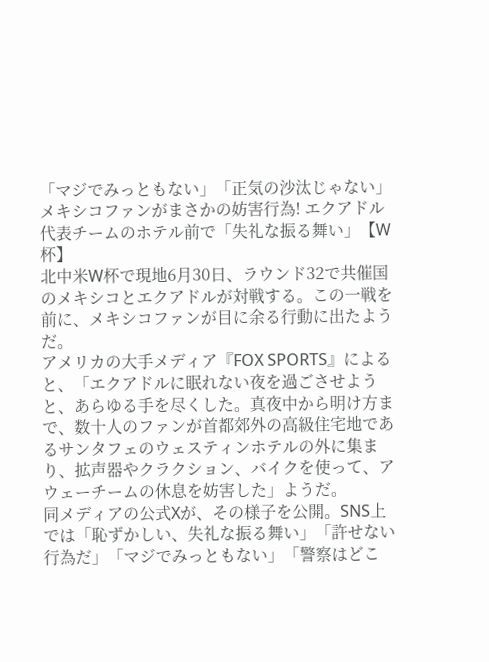「マジでみっともない」「正気の沙汰じゃない」メキシコファンがまさかの妨害行為! エクアドル代表チームのホテル前で「失礼な振る舞い」【W杯】
北中米W杯で現地6月30日、ラウンド32で共催国のメキシコとエクアドルが対戦する。この一戦を前に、メキシコファンが目に余る行動に出たようだ。
アメリカの大手メディア『FOX SPORTS』によると、「エクアドルに眠れない夜を過ごさせようと、あらゆる手を尽くした。真夜中から明け方まで、数十人のファンが首都郊外の高級住宅地であるサンタフェのウェスティンホテルの外に集まり、拡声器やクラクション、バイクを使って、アウェーチームの休息を妨害した」ようだ。
同メディアの公式Xが、その様子を公開。SNS上では「恥ずかしい、失礼な振る舞い」「許せない行為だ」「マジでみっともない」「警察はどこ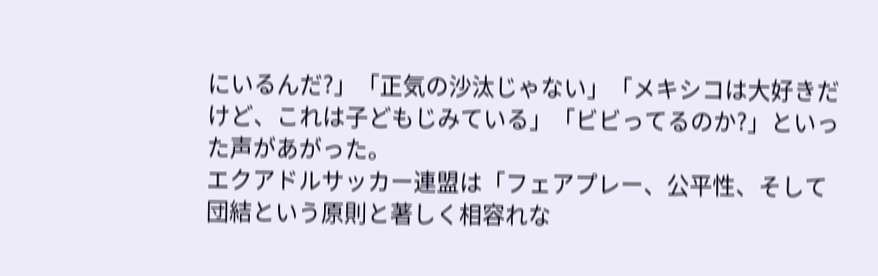にいるんだ?」「正気の沙汰じゃない」「メキシコは大好きだけど、これは子どもじみている」「ビビってるのか?」といった声があがった。
エクアドルサッカー連盟は「フェアプレー、公平性、そして団結という原則と著しく相容れな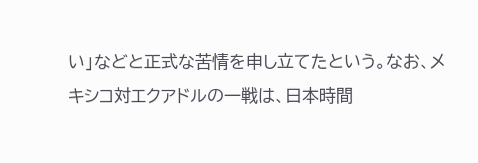い」などと正式な苦情を申し立てたという。なお、メキシコ対エクアドルの一戦は、日本時間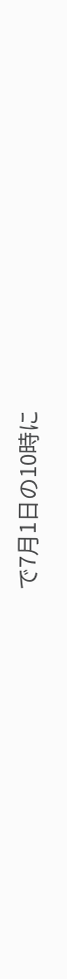で7月1日の10時に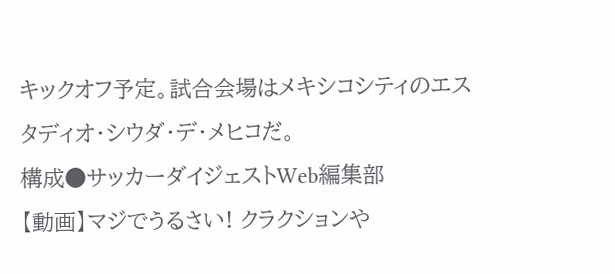キックオフ予定。試合会場はメキシコシティのエスタディオ・シウダ・デ・メヒコだ。
構成●サッカーダイジェストWeb編集部
【動画】マジでうるさい! クラクションや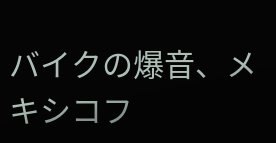バイクの爆音、メキシコフ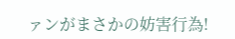ァンがまさかの妨害行為!